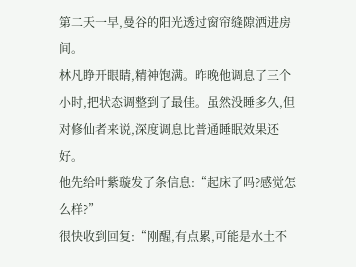第二天一早,曼谷的阳光透过窗帘缝隙洒进房间。
林凡睁开眼睛,精神饱满。昨晚他调息了三个小时,把状态调整到了最佳。虽然没睡多久,但对修仙者来说,深度调息比普通睡眠效果还好。
他先给叶紫璇发了条信息:“起床了吗?感觉怎么样?”
很快收到回复:“刚醒,有点累,可能是水土不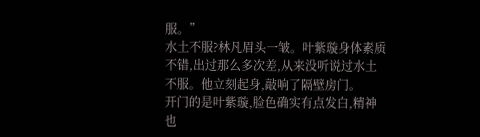服。”
水土不服?林凡眉头一皱。叶紫璇身体素质不错,出过那么多次差,从来没听说过水土不服。他立刻起身,敲响了隔壁房门。
开门的是叶紫璇,脸色确实有点发白,精神也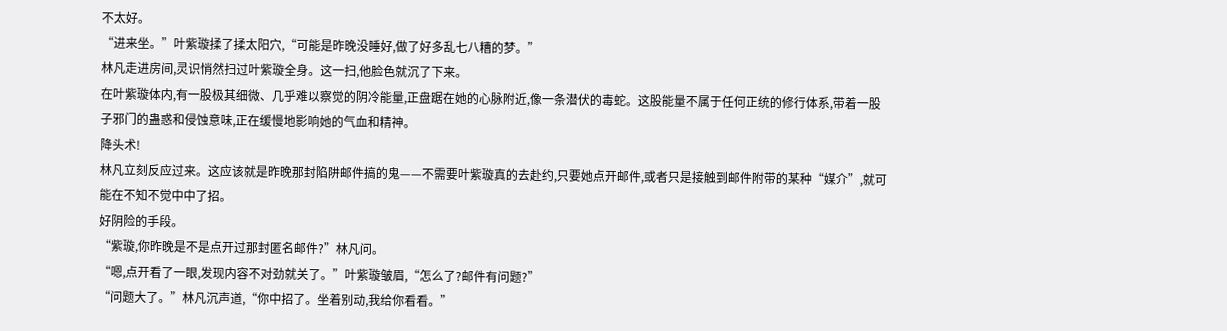不太好。
“进来坐。”叶紫璇揉了揉太阳穴,“可能是昨晚没睡好,做了好多乱七八糟的梦。”
林凡走进房间,灵识悄然扫过叶紫璇全身。这一扫,他脸色就沉了下来。
在叶紫璇体内,有一股极其细微、几乎难以察觉的阴冷能量,正盘踞在她的心脉附近,像一条潜伏的毒蛇。这股能量不属于任何正统的修行体系,带着一股子邪门的蛊惑和侵蚀意味,正在缓慢地影响她的气血和精神。
降头术!
林凡立刻反应过来。这应该就是昨晚那封陷阱邮件搞的鬼——不需要叶紫璇真的去赴约,只要她点开邮件,或者只是接触到邮件附带的某种“媒介”,就可能在不知不觉中中了招。
好阴险的手段。
“紫璇,你昨晚是不是点开过那封匿名邮件?”林凡问。
“嗯,点开看了一眼,发现内容不对劲就关了。”叶紫璇皱眉,“怎么了?邮件有问题?”
“问题大了。”林凡沉声道,“你中招了。坐着别动,我给你看看。”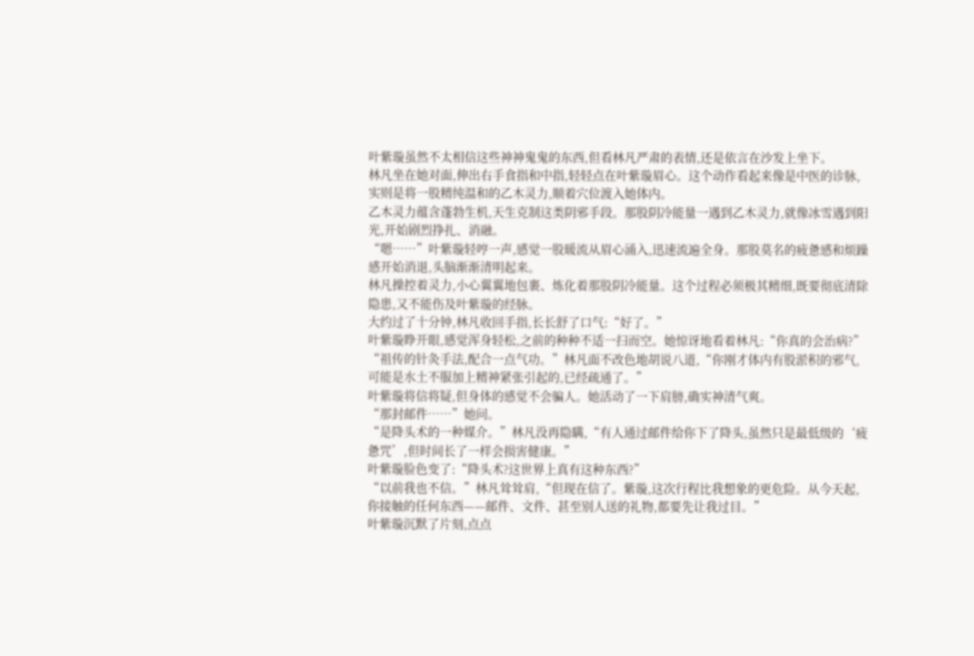叶紫璇虽然不太相信这些神神鬼鬼的东西,但看林凡严肃的表情,还是依言在沙发上坐下。
林凡坐在她对面,伸出右手食指和中指,轻轻点在叶紫璇眉心。这个动作看起来像是中医的诊脉,实则是将一股精纯温和的乙木灵力,顺着穴位渡入她体内。
乙木灵力蕴含蓬勃生机,天生克制这类阴邪手段。那股阴冷能量一遇到乙木灵力,就像冰雪遇到阳光,开始剧烈挣扎、消融。
“嗯……”叶紫璇轻哼一声,感觉一股暖流从眉心涌入,迅速流遍全身。那股莫名的疲惫感和烦躁感开始消退,头脑渐渐清明起来。
林凡操控着灵力,小心翼翼地包裹、炼化着那股阴冷能量。这个过程必须极其精细,既要彻底清除隐患,又不能伤及叶紫璇的经脉。
大约过了十分钟,林凡收回手指,长长舒了口气:“好了。”
叶紫璇睁开眼,感觉浑身轻松,之前的种种不适一扫而空。她惊讶地看着林凡:“你真的会治病?”
“祖传的针灸手法,配合一点气功。”林凡面不改色地胡说八道,“你刚才体内有股淤积的邪气,可能是水土不服加上精神紧张引起的,已经疏通了。”
叶紫璇将信将疑,但身体的感觉不会骗人。她活动了一下肩膀,确实神清气爽。
“那封邮件……”她问。
“是降头术的一种媒介。”林凡没再隐瞒,“有人通过邮件给你下了降头,虽然只是最低级的‘疲惫咒’,但时间长了一样会损害健康。”
叶紫璇脸色变了:“降头术?这世界上真有这种东西?”
“以前我也不信。”林凡耸耸肩,“但现在信了。紫璇,这次行程比我想象的更危险。从今天起,你接触的任何东西——邮件、文件、甚至别人送的礼物,都要先让我过目。”
叶紫璇沉默了片刻,点点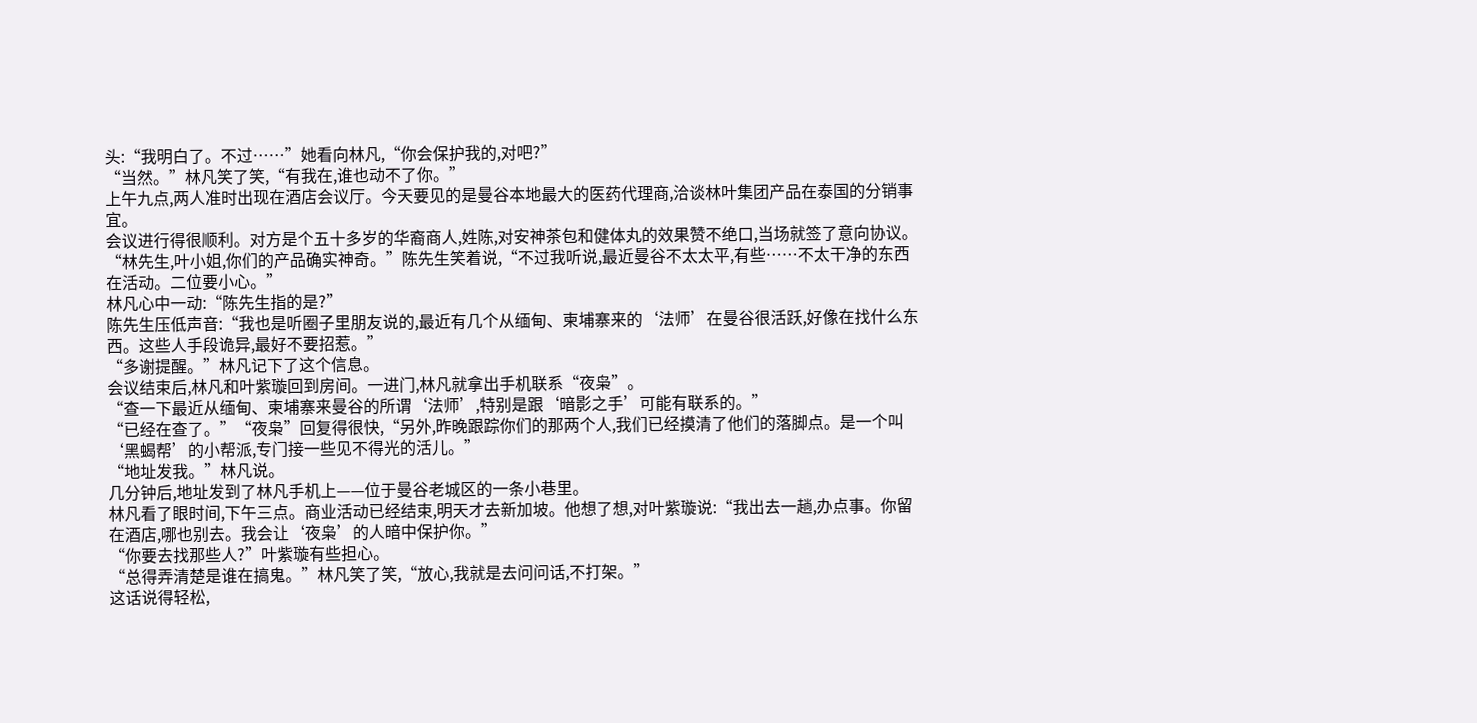头:“我明白了。不过……”她看向林凡,“你会保护我的,对吧?”
“当然。”林凡笑了笑,“有我在,谁也动不了你。”
上午九点,两人准时出现在酒店会议厅。今天要见的是曼谷本地最大的医药代理商,洽谈林叶集团产品在泰国的分销事宜。
会议进行得很顺利。对方是个五十多岁的华裔商人,姓陈,对安神茶包和健体丸的效果赞不绝口,当场就签了意向协议。
“林先生,叶小姐,你们的产品确实神奇。”陈先生笑着说,“不过我听说,最近曼谷不太太平,有些……不太干净的东西在活动。二位要小心。”
林凡心中一动:“陈先生指的是?”
陈先生压低声音:“我也是听圈子里朋友说的,最近有几个从缅甸、柬埔寨来的‘法师’在曼谷很活跃,好像在找什么东西。这些人手段诡异,最好不要招惹。”
“多谢提醒。”林凡记下了这个信息。
会议结束后,林凡和叶紫璇回到房间。一进门,林凡就拿出手机联系“夜枭”。
“查一下最近从缅甸、柬埔寨来曼谷的所谓‘法师’,特别是跟‘暗影之手’可能有联系的。”
“已经在查了。”“夜枭”回复得很快,“另外,昨晚跟踪你们的那两个人,我们已经摸清了他们的落脚点。是一个叫‘黑蝎帮’的小帮派,专门接一些见不得光的活儿。”
“地址发我。”林凡说。
几分钟后,地址发到了林凡手机上——位于曼谷老城区的一条小巷里。
林凡看了眼时间,下午三点。商业活动已经结束,明天才去新加坡。他想了想,对叶紫璇说:“我出去一趟,办点事。你留在酒店,哪也别去。我会让‘夜枭’的人暗中保护你。”
“你要去找那些人?”叶紫璇有些担心。
“总得弄清楚是谁在搞鬼。”林凡笑了笑,“放心,我就是去问问话,不打架。”
这话说得轻松,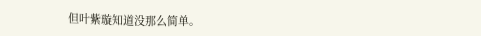但叶紫璇知道没那么简单。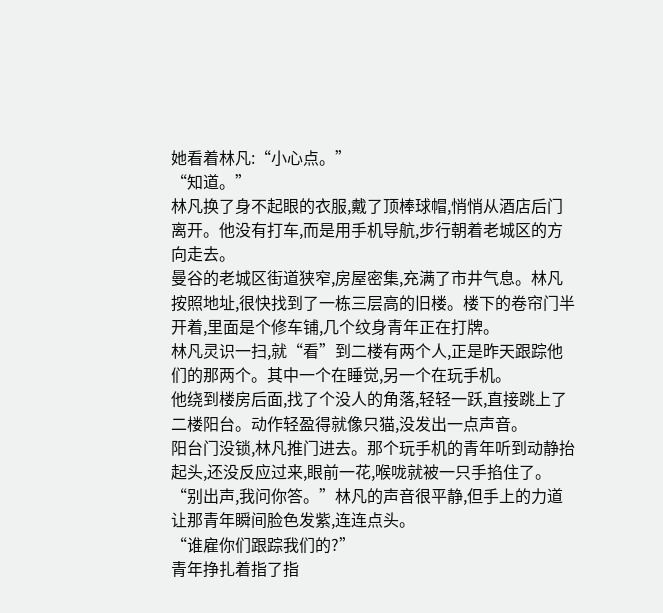她看着林凡:“小心点。”
“知道。”
林凡换了身不起眼的衣服,戴了顶棒球帽,悄悄从酒店后门离开。他没有打车,而是用手机导航,步行朝着老城区的方向走去。
曼谷的老城区街道狭窄,房屋密集,充满了市井气息。林凡按照地址,很快找到了一栋三层高的旧楼。楼下的卷帘门半开着,里面是个修车铺,几个纹身青年正在打牌。
林凡灵识一扫,就“看”到二楼有两个人,正是昨天跟踪他们的那两个。其中一个在睡觉,另一个在玩手机。
他绕到楼房后面,找了个没人的角落,轻轻一跃,直接跳上了二楼阳台。动作轻盈得就像只猫,没发出一点声音。
阳台门没锁,林凡推门进去。那个玩手机的青年听到动静抬起头,还没反应过来,眼前一花,喉咙就被一只手掐住了。
“别出声,我问你答。”林凡的声音很平静,但手上的力道让那青年瞬间脸色发紫,连连点头。
“谁雇你们跟踪我们的?”
青年挣扎着指了指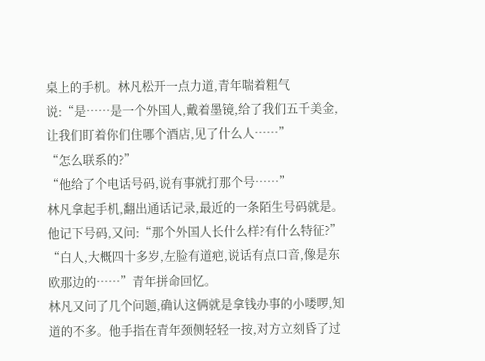桌上的手机。林凡松开一点力道,青年喘着粗气说:“是……是一个外国人,戴着墨镜,给了我们五千美金,让我们盯着你们住哪个酒店,见了什么人……”
“怎么联系的?”
“他给了个电话号码,说有事就打那个号……”
林凡拿起手机,翻出通话记录,最近的一条陌生号码就是。他记下号码,又问:“那个外国人长什么样?有什么特征?”
“白人,大概四十多岁,左脸有道疤,说话有点口音,像是东欧那边的……”青年拼命回忆。
林凡又问了几个问题,确认这俩就是拿钱办事的小喽啰,知道的不多。他手指在青年颈侧轻轻一按,对方立刻昏了过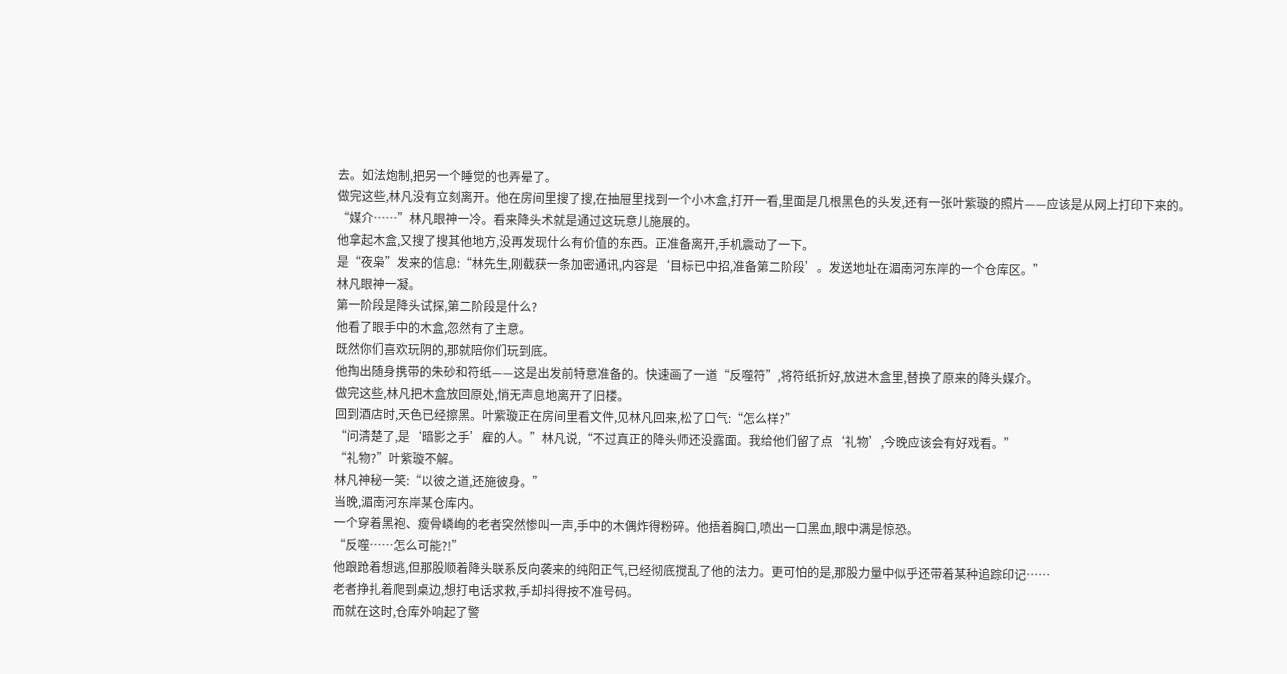去。如法炮制,把另一个睡觉的也弄晕了。
做完这些,林凡没有立刻离开。他在房间里搜了搜,在抽屉里找到一个小木盒,打开一看,里面是几根黑色的头发,还有一张叶紫璇的照片——应该是从网上打印下来的。
“媒介……”林凡眼神一冷。看来降头术就是通过这玩意儿施展的。
他拿起木盒,又搜了搜其他地方,没再发现什么有价值的东西。正准备离开,手机震动了一下。
是“夜枭”发来的信息:“林先生,刚截获一条加密通讯,内容是‘目标已中招,准备第二阶段’。发送地址在湄南河东岸的一个仓库区。”
林凡眼神一凝。
第一阶段是降头试探,第二阶段是什么?
他看了眼手中的木盒,忽然有了主意。
既然你们喜欢玩阴的,那就陪你们玩到底。
他掏出随身携带的朱砂和符纸——这是出发前特意准备的。快速画了一道“反噬符”,将符纸折好,放进木盒里,替换了原来的降头媒介。
做完这些,林凡把木盒放回原处,悄无声息地离开了旧楼。
回到酒店时,天色已经擦黑。叶紫璇正在房间里看文件,见林凡回来,松了口气:“怎么样?”
“问清楚了,是‘暗影之手’雇的人。”林凡说,“不过真正的降头师还没露面。我给他们留了点‘礼物’,今晚应该会有好戏看。”
“礼物?”叶紫璇不解。
林凡神秘一笑:“以彼之道,还施彼身。”
当晚,湄南河东岸某仓库内。
一个穿着黑袍、瘦骨嶙峋的老者突然惨叫一声,手中的木偶炸得粉碎。他捂着胸口,喷出一口黑血,眼中满是惊恐。
“反噬……怎么可能?!”
他踉跄着想逃,但那股顺着降头联系反向袭来的纯阳正气,已经彻底搅乱了他的法力。更可怕的是,那股力量中似乎还带着某种追踪印记……
老者挣扎着爬到桌边,想打电话求救,手却抖得按不准号码。
而就在这时,仓库外响起了警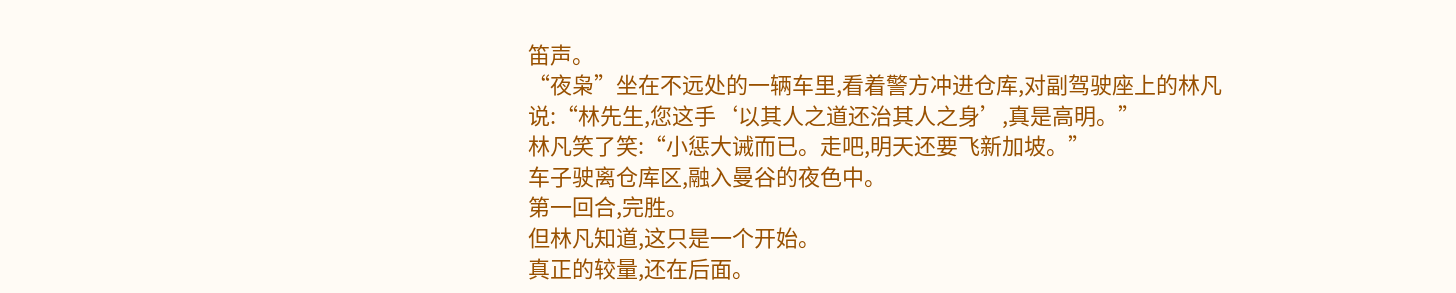笛声。
“夜枭”坐在不远处的一辆车里,看着警方冲进仓库,对副驾驶座上的林凡说:“林先生,您这手‘以其人之道还治其人之身’,真是高明。”
林凡笑了笑:“小惩大诫而已。走吧,明天还要飞新加坡。”
车子驶离仓库区,融入曼谷的夜色中。
第一回合,完胜。
但林凡知道,这只是一个开始。
真正的较量,还在后面。